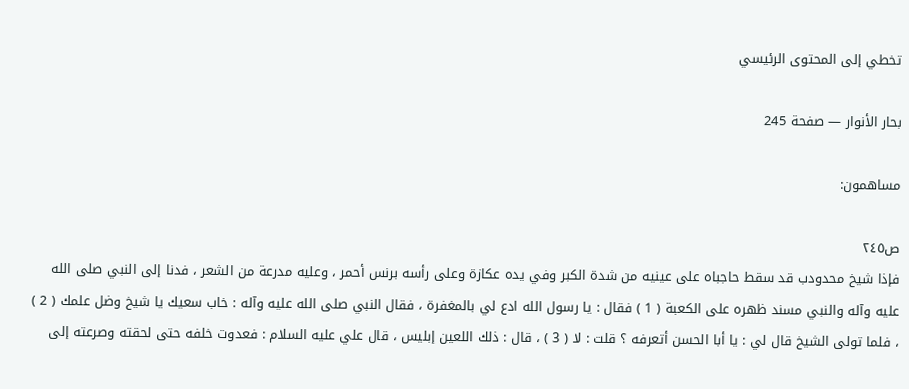تخطي إلى المحتوى الرئيسي

بحار الأنوار — صفحة 245

مساهمون:

ص٢٤٥
فإذا شيخ محدودب قد سقط حاجباه على عينيه من شدة الكبر وفي يده عكازة وعلى رأسه برنس أحمر ، وعليه مدرعة من الشعر ، فدنا إلى النبي صلى الله عليه وآله والنبي مسند ظهره على الكعبة ( 1 ) فقال : يا رسول الله ادع لي بالمغفرة ، فقال النبي صلى الله عليه وآله : خاب سعيك يا شيخ وضل علمك ( 2 ) ، فلما تولى الشيخ قال لي : يا أبا الحسن أتعرفه ؟ قلت : لا ( 3 ) ، قال : ذلك اللعين إبليس ، قال علي عليه السلام : فعدوت خلفه حتى لحقته وصرعته إلى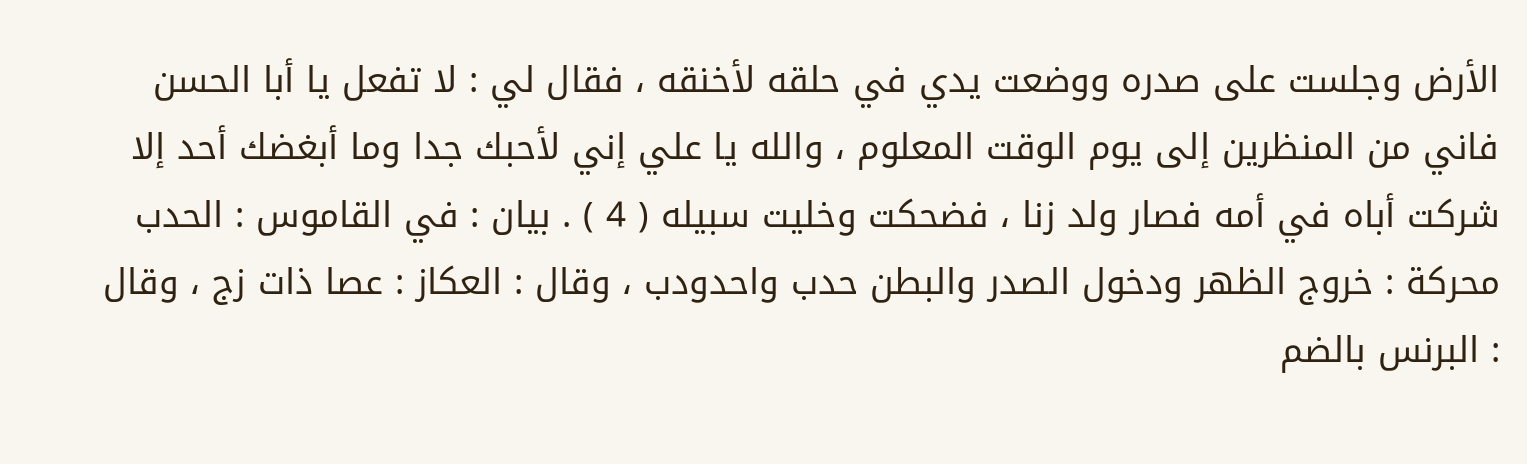الأرض وجلست على صدره ووضعت يدي في حلقه لأخنقه ، فقال لي : لا تفعل يا أبا الحسن فاني من المنظرين إلى يوم الوقت المعلوم ، والله يا علي إني لأحبك جدا وما أبغضك أحد إلا شركت أباه في أمه فصار ولد زنا ، فضحكت وخليت سبيله ( 4 ) . بيان : في القاموس : الحدب محركة : خروج الظهر ودخول الصدر والبطن حدب واحدودب ، وقال : العكاز : عصا ذات زج ، وقال : البرنس بالضم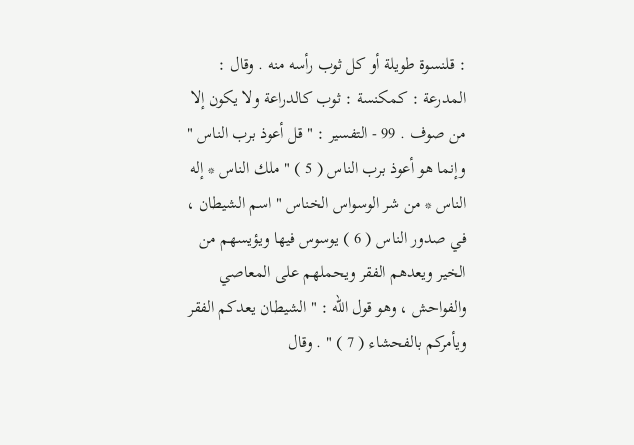: قلنسوة طويلة أو كل ثوب رأسه منه . وقال : المدرعة : كمكنسة : ثوب كالدراعة ولا يكون إلا من صوف . 99 - التفسير : " قل أعوذ برب الناس " وإنما هو أعوذ برب الناس ( 5 ) " ملك الناس * إله الناس * من شر الوسواس الخناس " اسم الشيطان ، في صدور الناس ( 6 ) يوسوس فيها ويؤيسهم من الخير ويعدهم الفقر ويحملهم على المعاصي والفواحش ، وهو قول الله : " الشيطان يعدكم الفقر ويأمركم بالفحشاء ( 7 ) " . وقال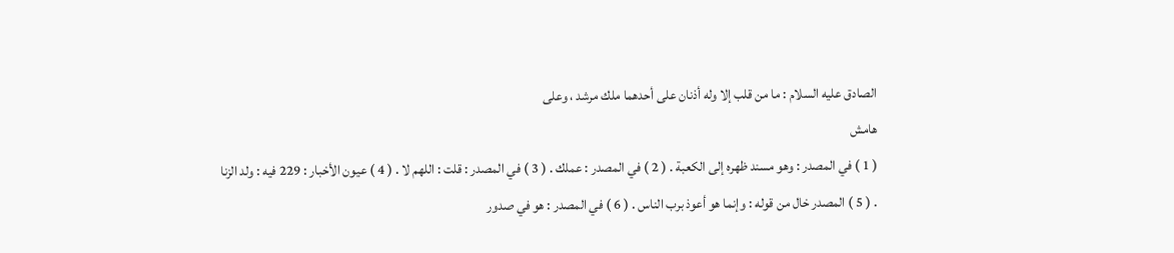الصادق عليه السلام : ما من قلب إلا وله أذنان على أحدهما ملك مرشد ، وعلى
هامش
( 1 ) في المصدر : وهو مسند ظهره إلى الكعبة . ( 2 ) في المصدر : عملك . ( 3 ) في المصدر : قلت : اللهم لا . ( 4 ) عيون الأخبار : 229 فيه : ولد الزنا . ( 5 ) المصدر خال من قوله : وإنما هو أعوذ برب الناس . ( 6 ) في المصدر : هو في صدور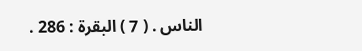الناس . ( 7 ) البقرة : 286 .